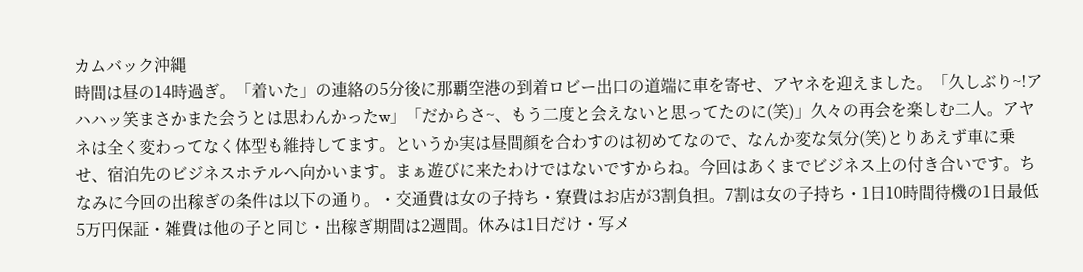カムバック沖縄
時間は昼の14時過ぎ。「着いた」の連絡の5分後に那覇空港の到着ロビー出口の道端に車を寄せ、アヤネを迎えました。「久しぶり~!アハハッ笑まさかまた会うとは思わんかったw」「だからさ~、もう二度と会えないと思ってたのに(笑)」久々の再会を楽しむ二人。アヤネは全く変わってなく体型も維持してます。というか実は昼間顔を合わすのは初めてなので、なんか変な気分(笑)とりあえず車に乗せ、宿泊先のビジネスホテルへ向かいます。まぁ遊びに来たわけではないですからね。今回はあくまでビジネス上の付き合いです。ちなみに今回の出稼ぎの条件は以下の通り。・交通費は女の子持ち・寮費はお店が3割負担。7割は女の子持ち・1日10時間待機の1日最低5万円保証・雑費は他の子と同じ・出稼ぎ期間は2週間。休みは1日だけ・写メ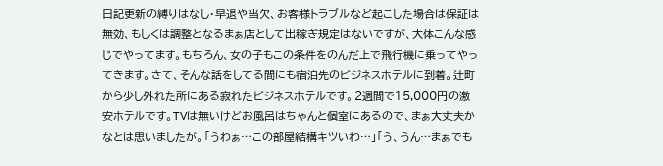日記更新の縛りはなし・早退や当欠、お客様トラブルなど起こした場合は保証は無効、もしくは調整となるまぁ店として出稼ぎ規定はないですが、大体こんな感じでやってます。もちろん、女の子もこの条件をのんだ上で飛行機に乗ってやってきます。さて、そんな話をしてる間にも宿泊先のビジネスホテルに到着。辻町から少し外れた所にある寂れたビジネスホテルです。2週間で15,000円の激安ホテルです。TVは無いけどお風呂はちゃんと個室にあるので、まぁ大丈夫かなとは思いましたが。「うわぁ…この部屋結構キツいわ…」「う、うん…まぁでも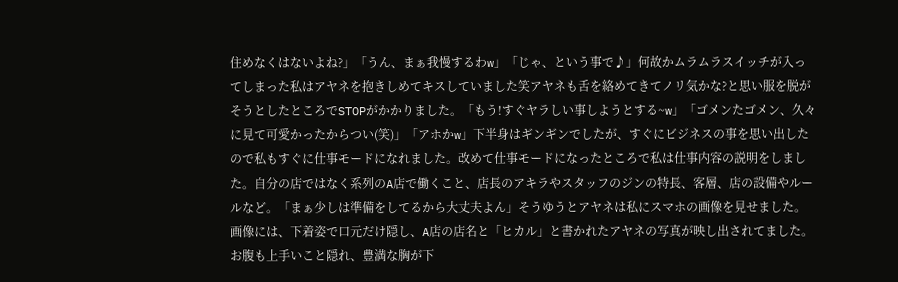住めなくはないよね?」「うん、まぁ我慢するわw」「じゃ、という事で♪」何故かムラムラスイッチが入ってしまった私はアヤネを抱きしめてキスしていました笑アヤネも舌を絡めてきてノリ気かな?と思い服を脱がそうとしたところでSTOPがかかりました。「もう!すぐヤラしい事しようとする~w」「ゴメンたゴメン、久々に見て可愛かったからつい(笑)」「アホかw」下半身はギンギンでしたが、すぐにビジネスの事を思い出したので私もすぐに仕事モードになれました。改めて仕事モードになったところで私は仕事内容の説明をしました。自分の店ではなく系列のA店で働くこと、店長のアキラやスタッフのジンの特長、客層、店の設備やルールなど。「まぁ少しは準備をしてるから大丈夫よん」そうゆうとアヤネは私にスマホの画像を見せました。画像には、下着姿で口元だけ隠し、A店の店名と「ヒカル」と書かれたアヤネの写真が映し出されてました。お腹も上手いこと隠れ、豊満な胸が下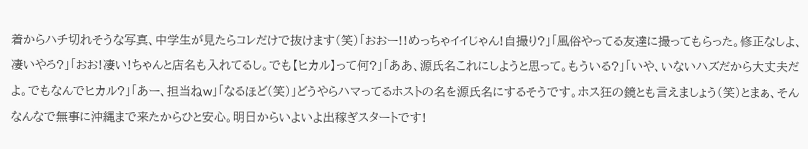着からハチ切れそうな写真、中学生が見たらコレだけで抜けます(笑)「おおー!!めっちゃイイじゃん!自撮り?」「風俗やってる友達に撮ってもらった。修正なしよ、凄いやろ?」「おお!凄い!ちゃんと店名も入れてるし。でも【ヒカル】って何?」「ああ、源氏名これにしようと思って。もういる?」「いや、いないハズだから大丈夫だよ。でもなんでヒカル?」「あー、担当ねw」「なるほど(笑)」どうやらハマってるホストの名を源氏名にするそうです。ホス狂の鏡とも言えましょう(笑)とまぁ、そんなんなで無事に沖縄まで来たからひと安心。明日からいよいよ出稼ぎスタートです!